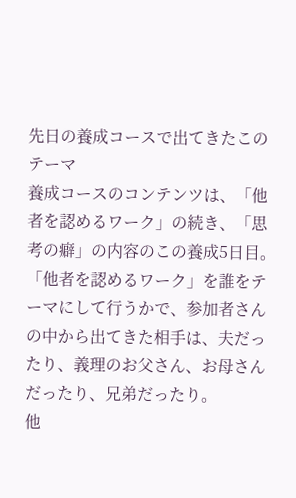先日の養成コースで出てきたこのテーマ
養成コースのコンテンツは、「他者を認めるワーク」の続き、「思考の癖」の内容のこの養成5日目。
「他者を認めるワーク」を誰をテーマにして行うかで、参加者さんの中から出てきた相手は、夫だったり、義理のお父さん、お母さんだったり、兄弟だったり。
他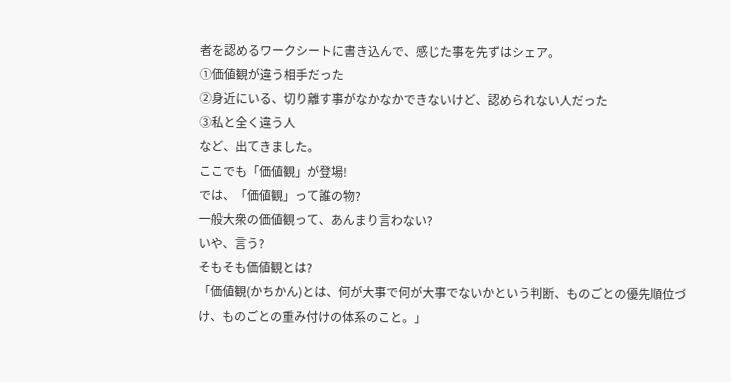者を認めるワークシートに書き込んで、感じた事を先ずはシェア。
①価値観が違う相手だった
②身近にいる、切り離す事がなかなかできないけど、認められない人だった
③私と全く違う人
など、出てきました。
ここでも「価値観」が登場!
では、「価値観」って誰の物?
一般大衆の価値観って、あんまり言わない?
いや、言う?
そもそも価値観とは?
「価値観(かちかん)とは、何が大事で何が大事でないかという判断、ものごとの優先順位づけ、ものごとの重み付けの体系のこと。」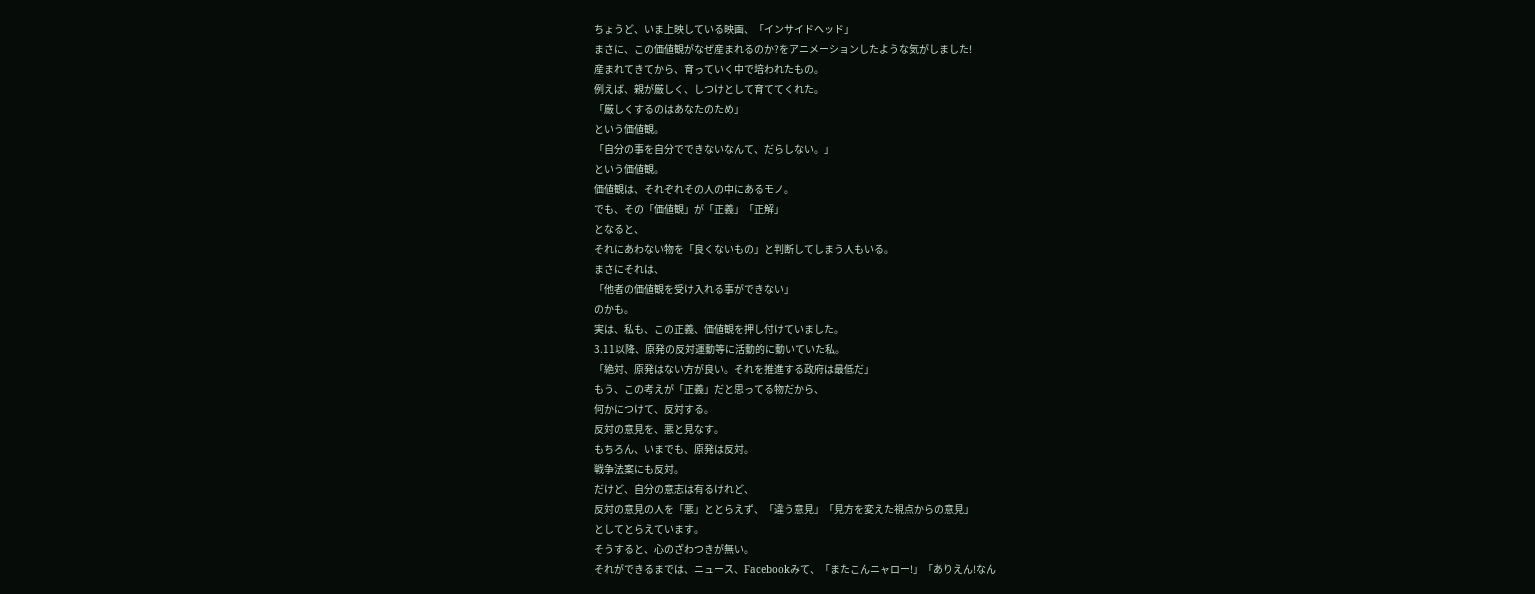ちょうど、いま上映している映画、「インサイドヘッド」
まさに、この価値観がなぜ産まれるのか?をアニメーションしたような気がしました!
産まれてきてから、育っていく中で培われたもの。
例えば、親が厳しく、しつけとして育ててくれた。
「厳しくするのはあなたのため」
という価値観。
「自分の事を自分でできないなんて、だらしない。」
という価値観。
価値観は、それぞれその人の中にあるモノ。
でも、その「価値観」が「正義」「正解」
となると、
それにあわない物を「良くないもの」と判断してしまう人もいる。
まさにそれは、
「他者の価値観を受け入れる事ができない」
のかも。
実は、私も、この正義、価値観を押し付けていました。
3.11以降、原発の反対運動等に活動的に動いていた私。
「絶対、原発はない方が良い。それを推進する政府は最低だ」
もう、この考えが「正義」だと思ってる物だから、
何かにつけて、反対する。
反対の意見を、悪と見なす。
もちろん、いまでも、原発は反対。
戦争法案にも反対。
だけど、自分の意志は有るけれど、
反対の意見の人を「悪」ととらえず、「違う意見」「見方を変えた視点からの意見」
としてとらえています。
そうすると、心のざわつきが無い。
それができるまでは、ニュース、Facebookみて、「またこんニャロー!」「ありえん!なん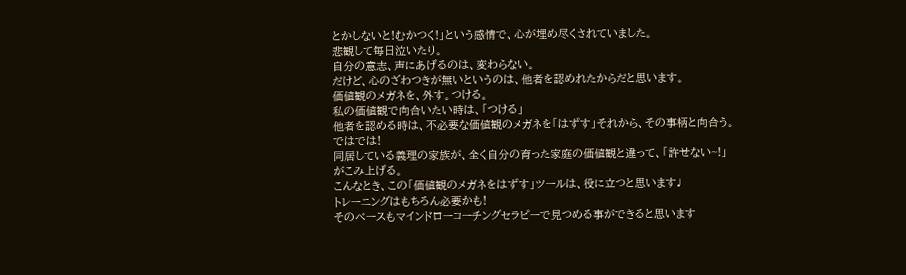とかしないと!むかつく!」という感情で、心が埋め尽くされていました。
悲観して毎日泣いたり。
自分の意志、声にあげるのは、変わらない。
だけど、心のざわつきが無いというのは、他者を認めれたからだと思います。
価値観のメガネを、外す。つける。
私の価値観で向合いたい時は、「つける」
他者を認める時は、不必要な価値観のメガネを「はずす」それから、その事柄と向合う。
ではでは!
同居している義理の家族が、全く自分の育った家庭の価値観と違って、「許せない~!」
がこみ上げる。
こんなとき、この「価値観のメガネをはずす」ツールは、役に立つと思います♩
トレーニングはもちろん必要かも!
そのベースもマインドローコーチングセラピーで見つめる事ができると思います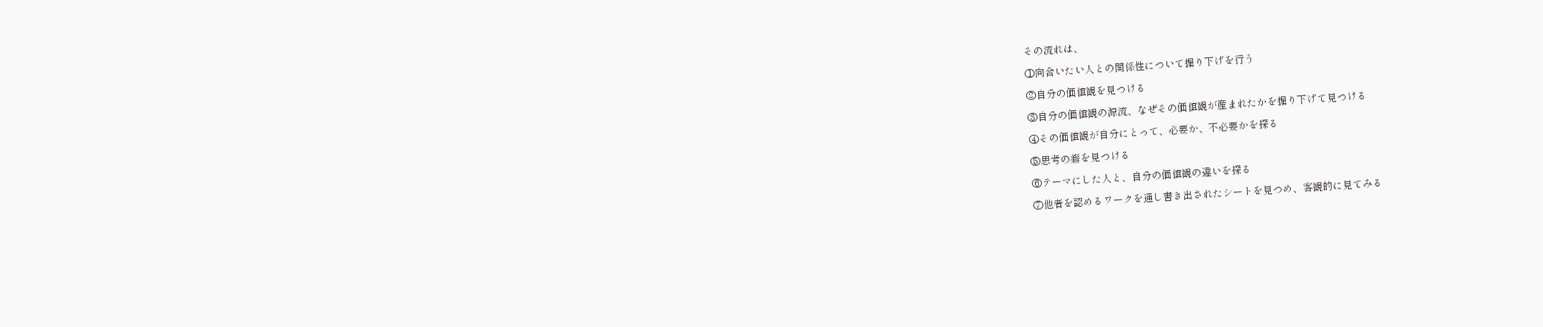その流れは、
①向合いたい人との関係性について掘り下げを行う
②自分の価値観を見つける
③自分の価値観の源流、なぜその価値観が産まれたかを掘り下げて見つける
④その価値観が自分にとって、必要か、不必要かを探る
⑤思考の癖を見つける
⑥テーマにした人と、自分の価値観の違いを探る
⑦他者を認めるワークを通し書き出されたシートを見つめ、客観的に見てみる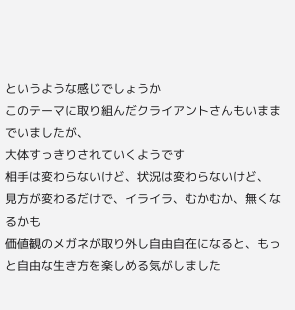というような感じでしょうか
このテーマに取り組んだクライアントさんもいままでいましたが、
大体すっきりされていくようです
相手は変わらないけど、状況は変わらないけど、
見方が変わるだけで、イライラ、むかむか、無くなるかも
価値観のメガネが取り外し自由自在になると、もっと自由な生き方を楽しめる気がしました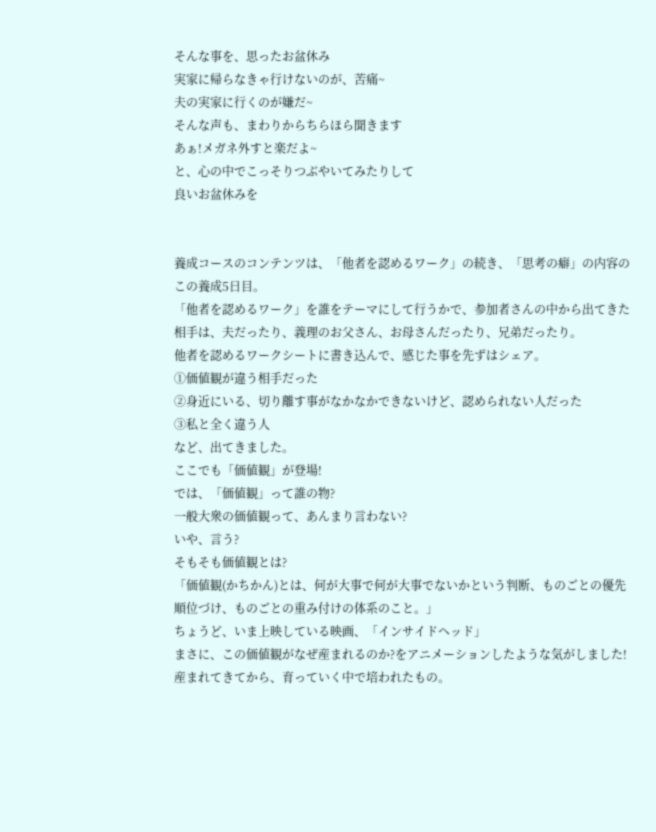そんな事を、思ったお盆休み
実家に帰らなきゃ行けないのが、苦痛~
夫の実家に行くのが嫌だ~
そんな声も、まわりからちらほら聞きます
あぁ!メガネ外すと楽だよ~
と、心の中でこっそりつぶやいてみたりして
良いお盆休みを


養成コースのコンテンツは、「他者を認めるワーク」の続き、「思考の癖」の内容のこの養成5日目。
「他者を認めるワーク」を誰をテーマにして行うかで、参加者さんの中から出てきた相手は、夫だったり、義理のお父さん、お母さんだったり、兄弟だったり。
他者を認めるワークシートに書き込んで、感じた事を先ずはシェア。
①価値観が違う相手だった
②身近にいる、切り離す事がなかなかできないけど、認められない人だった
③私と全く違う人
など、出てきました。
ここでも「価値観」が登場!
では、「価値観」って誰の物?
一般大衆の価値観って、あんまり言わない?
いや、言う?
そもそも価値観とは?
「価値観(かちかん)とは、何が大事で何が大事でないかという判断、ものごとの優先順位づけ、ものごとの重み付けの体系のこと。」
ちょうど、いま上映している映画、「インサイドヘッド」
まさに、この価値観がなぜ産まれるのか?をアニメーションしたような気がしました!
産まれてきてから、育っていく中で培われたもの。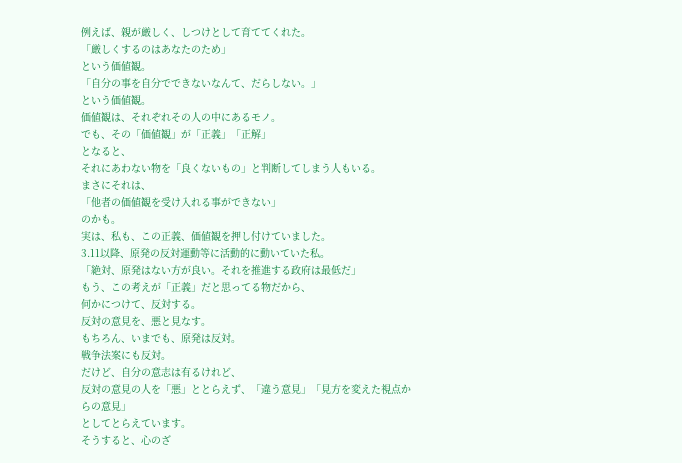例えば、親が厳しく、しつけとして育ててくれた。
「厳しくするのはあなたのため」
という価値観。
「自分の事を自分でできないなんて、だらしない。」
という価値観。
価値観は、それぞれその人の中にあるモノ。
でも、その「価値観」が「正義」「正解」
となると、
それにあわない物を「良くないもの」と判断してしまう人もいる。
まさにそれは、
「他者の価値観を受け入れる事ができない」
のかも。
実は、私も、この正義、価値観を押し付けていました。
3.11以降、原発の反対運動等に活動的に動いていた私。
「絶対、原発はない方が良い。それを推進する政府は最低だ」
もう、この考えが「正義」だと思ってる物だから、
何かにつけて、反対する。
反対の意見を、悪と見なす。
もちろん、いまでも、原発は反対。
戦争法案にも反対。
だけど、自分の意志は有るけれど、
反対の意見の人を「悪」ととらえず、「違う意見」「見方を変えた視点からの意見」
としてとらえています。
そうすると、心のざ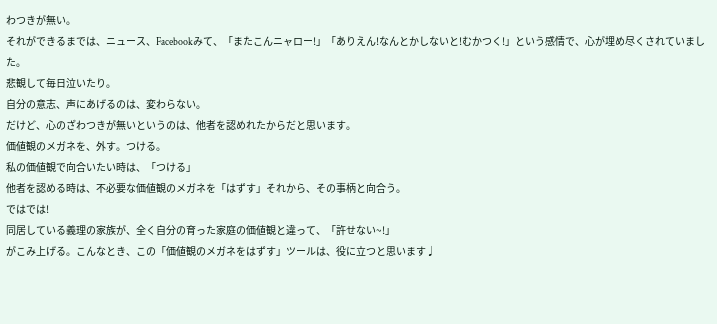わつきが無い。
それができるまでは、ニュース、Facebookみて、「またこんニャロー!」「ありえん!なんとかしないと!むかつく!」という感情で、心が埋め尽くされていました。
悲観して毎日泣いたり。
自分の意志、声にあげるのは、変わらない。
だけど、心のざわつきが無いというのは、他者を認めれたからだと思います。
価値観のメガネを、外す。つける。
私の価値観で向合いたい時は、「つける」
他者を認める時は、不必要な価値観のメガネを「はずす」それから、その事柄と向合う。
ではでは!
同居している義理の家族が、全く自分の育った家庭の価値観と違って、「許せない~!」
がこみ上げる。こんなとき、この「価値観のメガネをはずす」ツールは、役に立つと思います♩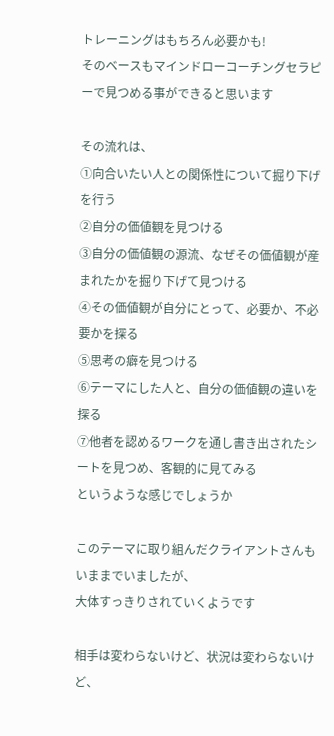トレーニングはもちろん必要かも!
そのベースもマインドローコーチングセラピーで見つめる事ができると思います

その流れは、
①向合いたい人との関係性について掘り下げを行う
②自分の価値観を見つける
③自分の価値観の源流、なぜその価値観が産まれたかを掘り下げて見つける
④その価値観が自分にとって、必要か、不必要かを探る
⑤思考の癖を見つける
⑥テーマにした人と、自分の価値観の違いを探る
⑦他者を認めるワークを通し書き出されたシートを見つめ、客観的に見てみる
というような感じでしょうか

このテーマに取り組んだクライアントさんもいままでいましたが、
大体すっきりされていくようです

相手は変わらないけど、状況は変わらないけど、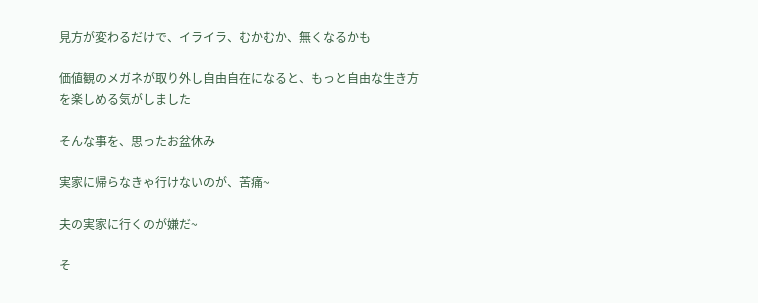見方が変わるだけで、イライラ、むかむか、無くなるかも

価値観のメガネが取り外し自由自在になると、もっと自由な生き方を楽しめる気がしました

そんな事を、思ったお盆休み

実家に帰らなきゃ行けないのが、苦痛~

夫の実家に行くのが嫌だ~

そ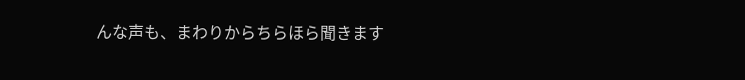んな声も、まわりからちらほら聞きます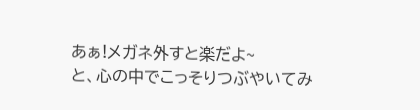あぁ!メガネ外すと楽だよ~
と、心の中でこっそりつぶやいてみ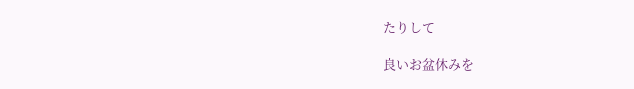たりして

良いお盆休みを